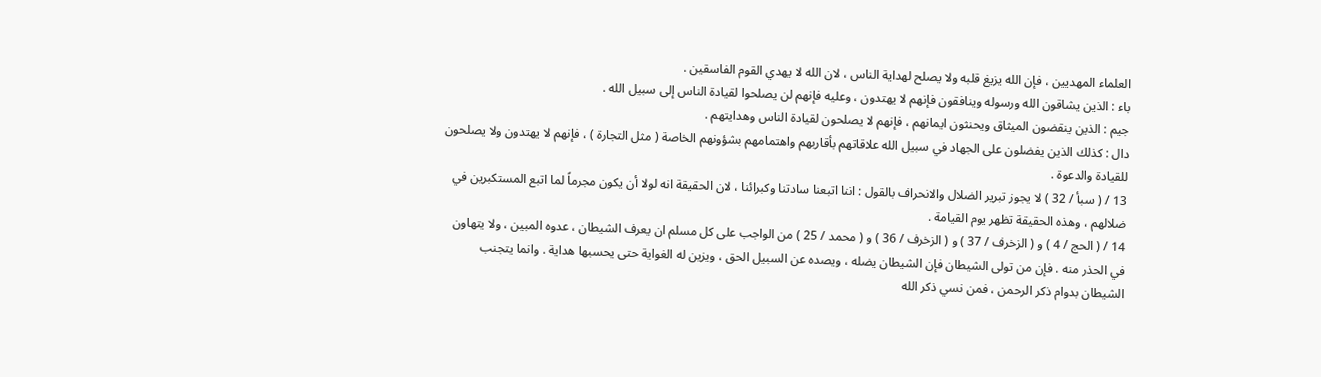العلماء المهديين ، فإن الله يزيغ قلبه ولا يصلح لهداية الناس ، لان الله لا يهدي القوم الفاسقين .
باء : الذين يشاقون الله ورسوله وينافقون فإنهم لا يهتدون ، وعليه فإنهم لن يصلحوا لقيادة الناس إلى سبيل الله .
جيم : الذين ينقضون الميثاق ويحنثون ايمانهم ، فإنهم لا يصلحون لقيادة الناس وهدايتهم .
دال : كذلك الذين يفضلون على الجهاد في سبيل الله علاقاتهم بأقاربهم واهتمامهم بشؤونهم الخاصة ( مثل التجارة ) ، فإنهم لا يهتدون ولا يصلحون للقيادة والدعوة .
13 / ( سبأ / 32 ) لا يجوز تبرير الضلال والانحراف بالقول : اننا اتبعنا سادتنا وكبرائنا ، لان الحقيقة انه لولا أن يكون مجرماً لما اتبع المستكبرين في ضلالهم ، وهذه الحقيقة تظهر يوم القيامة .
14 / ( الحج / 4 ) و ( الزخرف / 37 ) و ( الزخرف / 36 ) و ( محمد / 25 ) من الواجب على كل مسلم ان يعرف الشيطان ، عدوه المبين ، ولا يتهاون في الحذر منه . فإن من تولى الشيطان فإن الشيطان يضله ، ويصده عن السبيل الحق ، ويزين له الغواية حتى يحسبها هداية . وانما يتجنب الشيطان بدوام ذكر الرحمن ، فمن نسي ذكر الله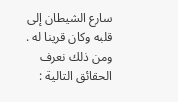سارع الشيطان إلى قلبه وكان قرينا له . ومن ذلك نعرف الحقائق التالية :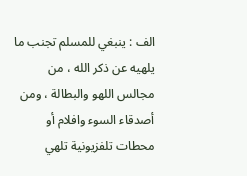الف : ينبغي للمسلم تجنب ما يلهيه عن ذكر الله ، من مجالس اللهو والبطالة ، ومن أصدقاء السوء وافلام أو محطات تلفزيونية تلهي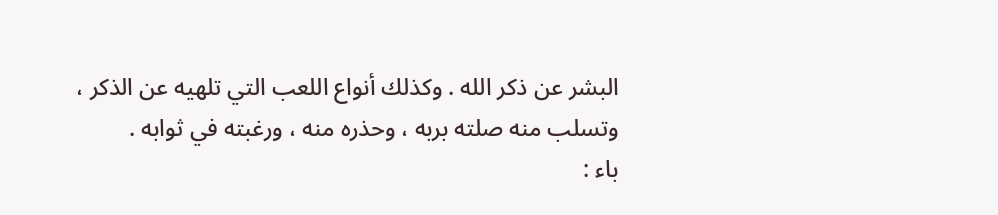البشر عن ذكر الله . وكذلك أنواع اللعب التي تلهيه عن الذكر ، وتسلب منه صلته بربه ، وحذره منه ، ورغبته في ثوابه .
باء :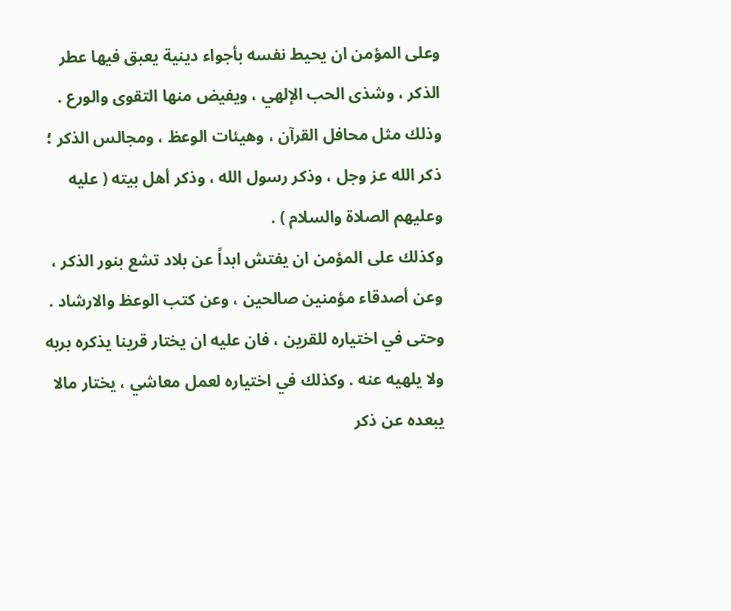وعلى المؤمن ان يحيط نفسه بأجواء دينية يعبق فيها عطر الذكر ، وشذى الحب الإلهي ، ويفيض منها التقوى والورع . وذلك مثل محافل القرآن ، وهيئات الوعظ ، ومجالس الذكر ؛ ذكر الله عز وجل ، وذكر رسول الله ، وذكر أهل بيته ( عليه وعليهم الصلاة والسلام ) .
وكذلك على المؤمن ان يفتش ابداً عن بلاد تشع بنور الذكر ، وعن أصدقاء مؤمنين صالحين ، وعن كتب الوعظ والارشاد .
وحتى في اختياره للقرين ، فان عليه ان يختار قرينا يذكره بربه ولا يلهيه عنه . وكذلك في اختياره لعمل معاشي ، يختار مالا يبعده عن ذكر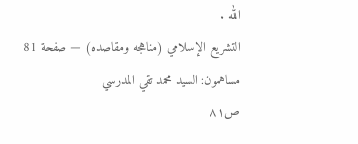الله .
التشريع الإسلامي (مناهجه ومقاصده) — صفحة 81
مساهمون: السيد محمد تقي المدرسي
ص٨١